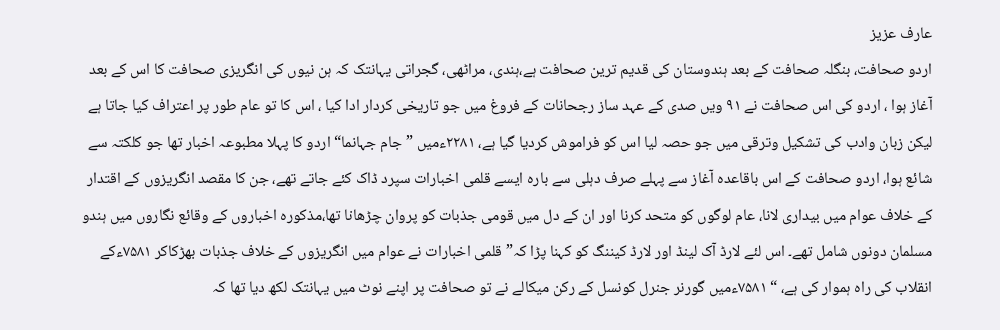عارف عزیز
اردو صحافت، بنگلہ صحافت کے بعد ہندوستان کی قدیم ترین صحافت ہے،ہندی، مراٹھی، گجراتی یہانتک کہ ہن نیوں کی انگریزی صحافت کا اس کے بعد آغاز ہوا ، اردو کی اس صحافت نے ۹۱ ویں صدی کے عہد ساز رجحانات کے فروغ میں جو تاریخی کردار ادا کیا ، اس کا تو عام طور پر اعتراف کیا جاتا ہے لیکن زبان وادب کی تشکیل وترقی میں جو حصہ لیا اس کو فراموش کردیا گیا ہے، ۲۲۸۱ءمیں ”جام جہانما“ اردو کا پہلا مطبوعہ اخبار تھا جو کلکتہ سے شائع ہوا، اردو صحافت کے اس باقاعدہ آغاز سے پہلے صرف دہلی سے بارہ ایسے قلمی اخبارات سپرد ڈاک کئے جاتے تھے، جن کا مقصد انگریزوں کے اقتدار کے خلاف عوام میں بیداری لانا، عام لوگوں کو متحد کرنا اور ان کے دل میں قومی جذبات کو پروان چڑھانا تھا،مذکورہ اخباروں کے وقائع نگاروں میں ہندو مسلمان دونوں شامل تھے۔ اس لئے لارڈ آک لینڈ اور لارڈ کیننگ کو کہنا پڑا کہ” قلمی اخبارات نے عوام میں انگریزوں کے خلاف جذبات بھڑکاکر ۷۵۸۱ءکے انقلاب کی راہ ہموار کی ہے، “ ۷۵۸۱ءمیں گورنر جنرل کونسل کے رکن میکالے نے تو صحافت پر اپنے نوٹ میں یہانتک لکھ دیا تھا کہ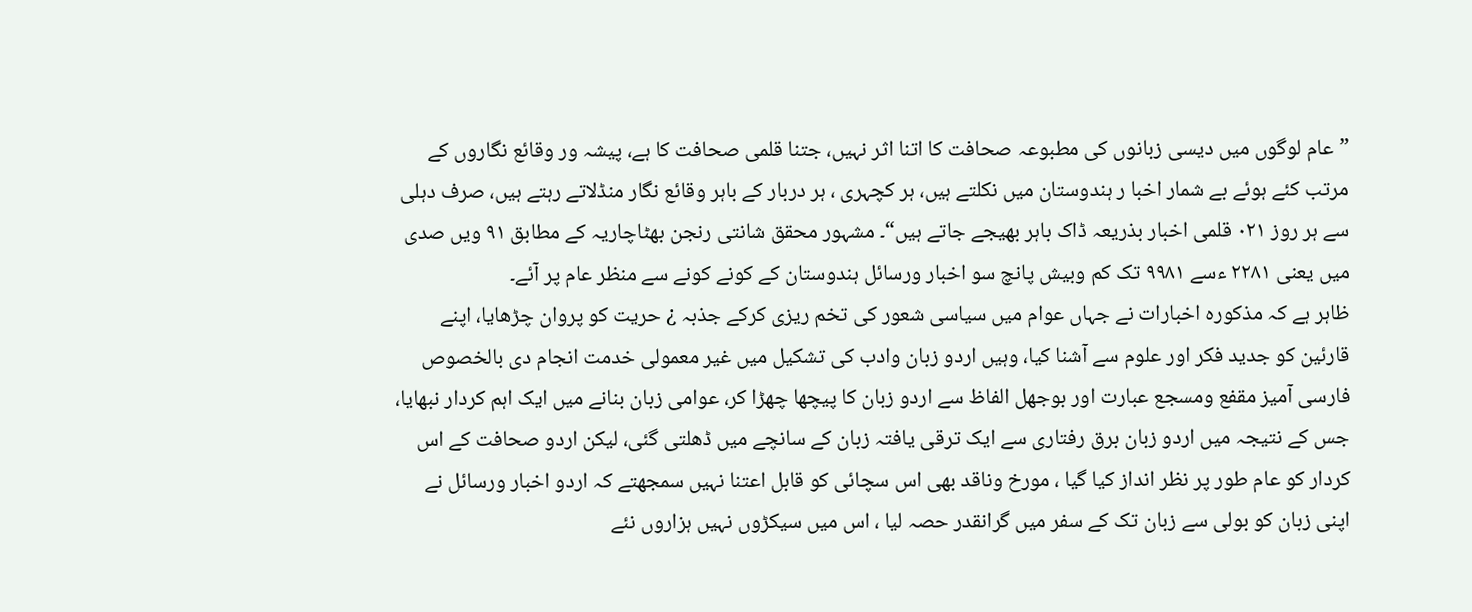”عام لوگوں میں دیسی زبانوں کی مطبوعہ صحافت کا اتنا اثر نہیں، جتنا قلمی صحافت کا ہے، پیشہ ور وقائع نگاروں کے مرتب کئے ہوئے بے شمار اخبا ر ہندوستان میں نکلتے ہیں، ہر کچہری ، ہر دربار کے باہر وقائع نگار منڈلاتے رہتے ہیں، صرف دہلی سے ہر روز ۰۲۱ قلمی اخبار بذریعہ ڈاک باہر بھیجے جاتے ہیں“۔ مشہور محقق شانتی رنجن بھٹاچاریہ کے مطابق ۹۱ ویں صدی میں یعنی ۲۲۸۱ ءسے ۹۹۸۱ تک کم وبیش پانچ سو اخبار ورسائل ہندوستان کے کونے کونے سے منظر عام پر آئے۔
ظاہر ہے کہ مذکورہ اخبارات نے جہاں عوام میں سیاسی شعور کی تخم ریزی کرکے جذبہ ¿ حریت کو پروان چڑھایا، اپنے قارئین کو جدید فکر اور علوم سے آشنا کیا، وہیں اردو زبان وادب کی تشکیل میں غیر معمولی خدمت انجام دی بالخصوص فارسی آمیز مقفع ومسجع عبارت اور بوجھل الفاظ سے اردو زبان کا پیچھا چھڑا کر، عوامی زبان بنانے میں ایک اہم کردار نبھایا، جس کے نتیجہ میں اردو زبان برق رفتاری سے ایک ترقی یافتہ زبان کے سانچے میں ڈھلتی گئی، لیکن اردو صحافت کے اس کردار کو عام طور پر نظر انداز کیا گیا ، مورخ وناقد بھی اس سچائی کو قابل اعتنا نہیں سمجھتے کہ اردو اخبار ورسائل نے اپنی زبان کو بولی سے زبان تک کے سفر میں گرانقدر حصہ لیا ، اس میں سیکڑوں نہیں ہزاروں نئے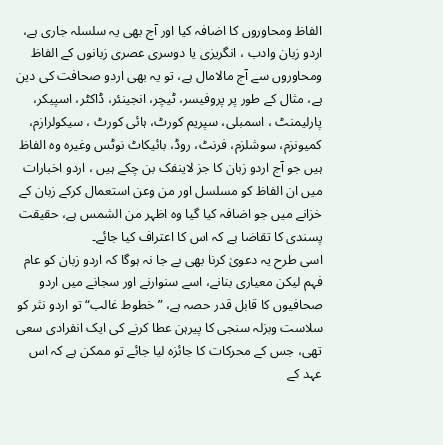الفاظ ومحاوروں کا اضافہ کیا اور آج بھی یہ سلسلہ جاری ہے، اردو زبان وادب ، انگریزی یا دوسری عصری زبانوں کے الفاظ ومحاوروں سے آج مالامال ہے، تو یہ بھی اردو صحافت کی دین ہے، مثال کے طور پر پروفیسر، ٹیچر، انجینئر، ڈاکٹر، اسپیکر، پارلیمنٹ ، اسمبلی، سپریم کورٹ، ہائی کورٹ ، سیکولرازم، کمیونزم، سوشلزم، فرنٹ، روڈ، بائیکاٹ نوٹس وغیرہ وہ الفاظ ہیں جو آج اردو زبان کا جز لاینفک بن چکے ہیں ، اردو اخبارات میں ان الفاظ کو مسلسل اور من وعن استعمال کرکے زبان کے خزانے میں جو اضافہ کیا گیا وہ اظہر من الشمس ہے، حقیقت پسندی کا تقاضا ہے کہ اس کا اعتراف کیا جائے۔
اسی طرح یہ دعویٰ کرنا بھی بے جا نہ ہوگا کہ اردو زبان کو عام فہم لیکن معیاری بنانے، اسے سنوارنے اور سجانے میں اردو صحافیوں کا قابل قدر حصہ ہے، ”خطوط غالب“ تو اردو نثر کو سلاست وبزلہ سنجی کا پیرہن عطا کرنے کی ایک انفرادی سعی تھی، جس کے محرکات کا جائزہ لیا جائے تو ممکن ہے کہ اس عہد کے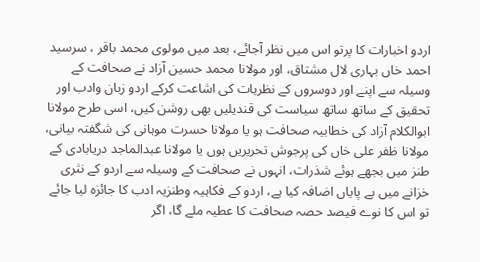اردو اخبارات کا پرتو اس میں نظر آجائے، بعد میں مولوی محمد باقر ، سرسید احمد خاں بہاری لال مشتاق، اور مولانا محمد حسین آزاد نے صحافت کے وسیلہ سے اپنے اور دوسروں کے نظریات کی اشاعت کرکے اردو زبان وادب اور تحقیق کے ساتھ ساتھ سیاست کی قندیلیں بھی روشن کیں، اسی طرح مولانا ابوالکلام آزاد کی خطابیہ صحافت ہو یا مولانا حسرت موہانی کی شگفتہ بیانی، مولانا ظفر علی خاں کی پرجوش تحریریں ہوں یا مولانا عبدالماجد دریابادی کے طنز میں بجھے ہوئے شذرات، انہوں نے صحافت کے وسیلہ سے اردو کے نثری خزانے میں بے پایاں اضافہ کیا ہے، اردو کے فکاہیہ وطنزیہ ادب کا جائزہ لیا جائے تو اس کا نوے فیصد حصہ صحافت کا عطیہ ملے گا، اگر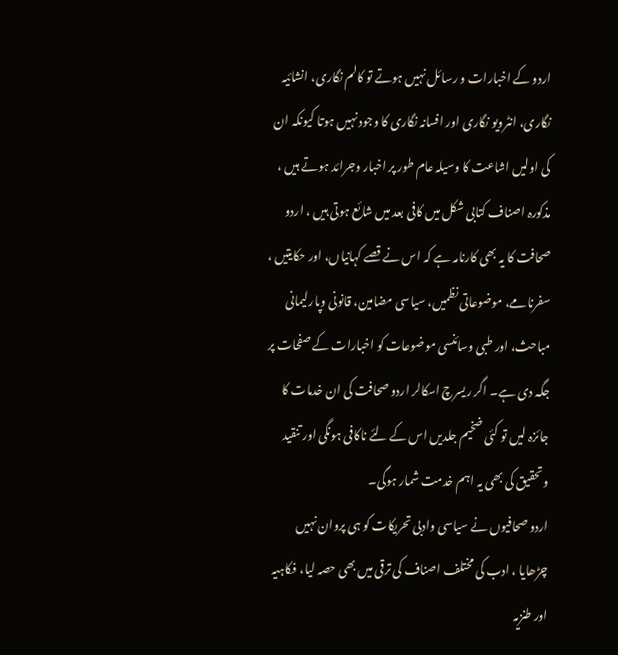اردو کے اخبارات و رسائل نہیں ہوتے تو کالم نگاری، انشائیہ نگاری، انٹرویو نگاری اور افسانہ نگاری کا وجود نہیں ہوتا کیونکہ ان کی اولیں اشاعت کا وسیلہ عام طور پر اخبار وجرائد ہوتے ہیں ، مذکورہ اصناف کتابی شکل میں کافی بعد میں شائع ہوتی ہیں ، اردو صحافت کا یہ بھی کارنامہ ہے کہ اس نے قصے کہانیاں، اور حکایتیں ، سفرنامے، موضوعاتی نظمیں، سیاسی مضامین، قانونی وپارلیمانی مباحث، اور طبی وسائنسی موضوعات کو اخبارات کے صفحات پر جگہ دی ہے۔ اگر ریسرچ اسکالر اردو صحافت کی ان خدمات کا جائزہ لیں تو کئی ضخیم جلدیں اس کے لئے ناکافی ہونگی اور تنقید وتحقیق کی بھی یہ اہم خدمت شمار ہوگی۔
اردو صحافیوں نے سیاسی وادبی تحریکات کو ہی پروان نہیں چڑھایا ، ادب کی مختلف اصناف کی ترقی میں بھی حصہ لیا، فکاہیہ اور طنزیہ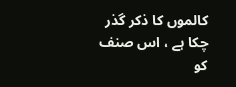کالموں کا ذکر گذر چکا ہے ، اس صنف کو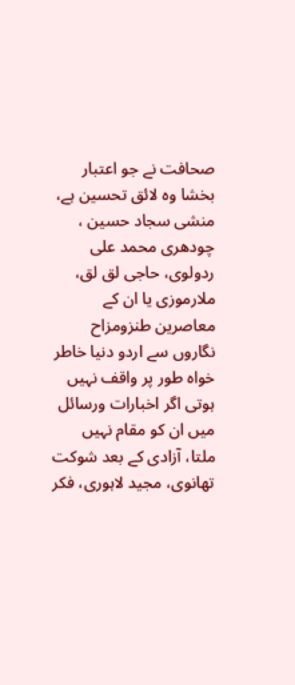صحافت نے جو اعتبار بخشا وہ لائق تحسین ہے، منشی سجاد حسین ، چودھری محمد علی ردولوی، حاجی لق لق، ملارموزی یا ان کے معاصرین طنزومزاح نگاروں سے اردو دنیا خاطر خواہ طور پر واقف نہیں ہوتی اگر اخبارات ورسائل میں ان کو مقام نہیں ملتا، آزادی کے بعد شوکت تھانوی، مجید لاہوری، فکر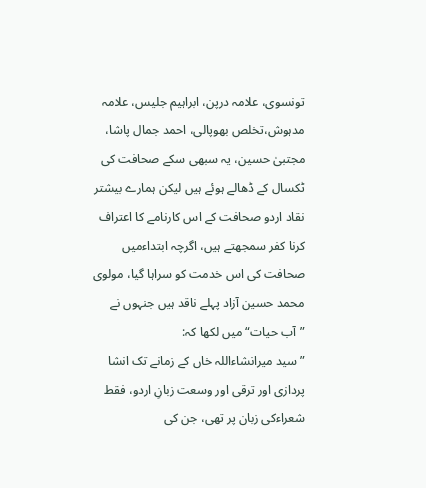تونسوی، علامہ درپن، ابراہیم جلیس، علامہ مدہوش،تخلص بھوپالی، احمد جمال پاشا، مجتبیٰ حسین، یہ سبھی سکے صحافت کی ٹکسال کے ڈھالے ہوئے ہیں لیکن ہمارے بیشتر نقاد اردو صحافت کے اس کارنامے کا اعتراف کرنا کفر سمجھتے ہیں، اگرچہ ابتداءمیں صحافت کی اس خدمت کو سراہا گیا، مولوی محمد حسین آزاد پہلے ناقد ہیں جنہوں نے ”آب حیات“ میں لکھا کہ:
”سید میرانشاءاللہ خاں کے زمانے تک انشا پردازی اور ترقی اور وسعت زبانِ اردو، فقط شعراءکی زبان پر تھی، جن کی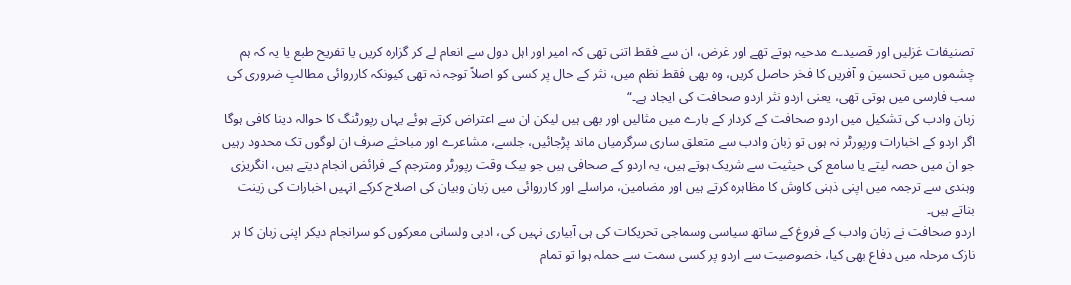تصنیفات غزلیں اور قصیدے مدحیہ ہوتے تھے اور غرض، ان سے فقط اتنی تھی کہ امیر اور اہل دول سے انعام لے کر گزارہ کریں یا تفریح طبع یا یہ کہ ہم چشموں میں تحسین و آفریں کا فخر حاصل کریں، وہ بھی فقط نظم میں، نثر کے حال پر کسی کو اصلاً توجہ نہ تھی کیونکہ کارروائی مطالبِ ضروری کی سب فارسی میں ہوتی تھی، یعنی اردو نثر اردو صحافت کی ایجاد ہے۔“
زبان وادب کی تشکیل میں اردو صحافت کے کردار کے بارے میں مثالیں اور بھی ہیں لیکن ان سے اعتراض کرتے ہوئے یہاں رپورٹنگ کا حوالہ دینا کافی ہوگا اگر اردو کے اخبارات ورپورٹر نہ ہوں تو زبان وادب سے متعلق ساری سرگرمیاں ماند پڑجائیں، جلسے، مشاعرے اور مباحثے صرف ان لوگوں تک محدود رہیں جو ان میں حصہ لیتے یا سامع کی حیثیت سے شریک ہوتے ہیں، یہ اردو کے صحافی ہیں جو بیک وقت رپورٹر ومترجم کے فرائض انجام دیتے ہیں، انگریزی وہندی سے ترجمہ میں اپنی ذہنی کاوش کا مظاہرہ کرتے ہیں اور مضامین، مراسلے اور کارروائی میں زبان وبیان کی اصلاح کرکے انہیں اخبارات کی زینت بناتے ہیں۔
اردو صحافت نے زبان وادب کے فروغ کے ساتھ سیاسی وسماجی تحریکات کی ہی آبیاری نہیں کی، ادبی ولسانی معرکوں کو سرانجام دیکر اپنی زبان کا ہر نازک مرحلہ میں دفاع بھی کیا، خصوصیت سے اردو پر کسی سمت سے حملہ ہوا تو تمام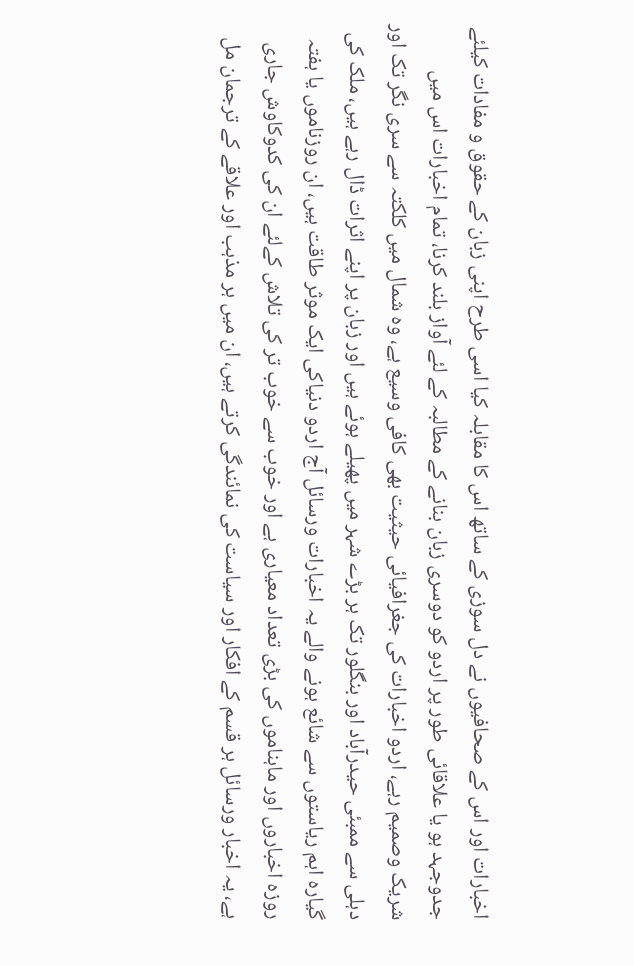اخبارات اور اس کے صحافیوں نے دل سوزی کے ساتھ اس کا مقابلہ کیا اسی طرح اپنی زبان کے حقوق و مفادات کیلئے جدوجہد ہو یا علاقائی طور پر اردو کو دوسری زبان بنانے کے مطالبہ کے لئے آواز بلند کرنا، تمام اخبارات اس میں شریک وصمیم رہے، اردو اخبارات کی جغرافیائی حیثیت بھی کافی وسیع ہے، وہ شمال میں کلکتہ سے سری نگر تک اور دہلی سے ممبئی حیدرآباد اور بنگلور تک ہر بڑے شہر میں پھیلے ہوئے ہیں اور زبان پر اپنے اثرات ڈال رہے ہیں، ملک کی گیارہ اہم ریاستوں سے شائع ہونے والے یہ اخبارات ورسائل آج اردو دنیاکی ایک موثر طاقت ہیں، ان روزناموں یا ہفتہ روزہ اخباروں اور ماہناموں کی بڑی تعداد معیاری ہے اور خوب سے خوب تر کی تلاش کےلئے ان کی کدوکاوش جاری ہے، یہ اخبار ورسائل ہر قسم کے افکار اور سیاست کی نمائندگی کرتے ہیں، ان میں ہر مذہب اور علاقے کے ترجمان مل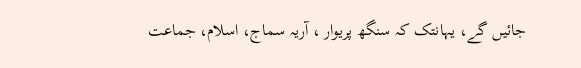جائیں گے، یہانتک کہ سنگھ پریوار ، آریہ سماج، اسلام، جماعت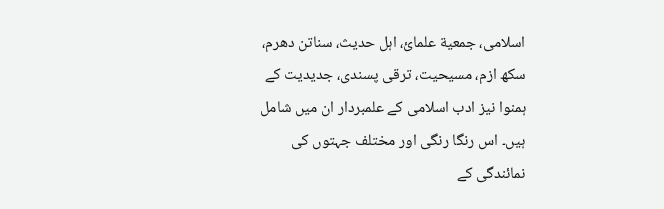اسلامی، جمعیة علمائ، اہل حدیث، سناتن دھرم، سکھ ازم، مسیحیت، ترقی پسندی، جدیدیت کے ہمنوا نیز ادب اسلامی کے علمبردار ان میں شامل ہیں۔ اس رنگا رنگی اور مختلف جہتوں کی نمائندگی کے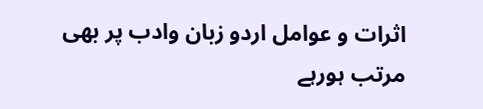اثرات و عوامل اردو زبان وادب پر بھی مرتب ہورہے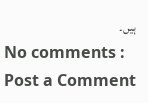ہیں۔
No comments :
Post a Comment